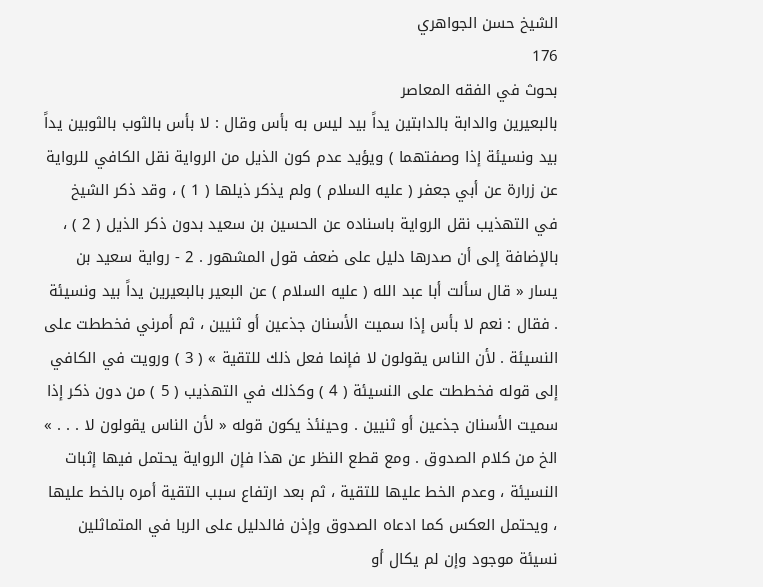الشيخ حسن الجواهري
176
بحوث في الفقه المعاصر
بالبعيرين والدابة بالدابتين يداً بيد ليس به بأس وقال : لا بأس بالثوب بالثوبين يداً بيد ونسيئة إذا وصفتهما ) ويؤيد عدم كون الذيل من الرواية نقل الكافي للرواية عن زرارة عن أبي جعفر ( عليه السلام ) ولم يذكر ذيلها ( 1 ) ، وقد ذكر الشيخ في التهذيب نقل الرواية باسناده عن الحسين بن سعيد بدون ذكر الذيل ( 2 ) ، بالإضافة إلى أن صدرها دليل على ضعف قول المشهور . 2 - رواية سعيد بن يسار « قال سألت أبا عبد الله ( عليه السلام ) عن البعير بالبعيرين يداً بيد ونسيئة . فقال : نعم لا بأس إذا سميت الأسنان جذعين أو ثنيين ، ثم أمرني فخططت على النسيئة . لأن الناس يقولون لا فإنما فعل ذلك للتقية » ( 3 ) ورويت في الكافي إلى قوله فخططت على النسيئة ( 4 ) وكذلك في التهذيب ( 5 ) من دون ذكر إذا سميت الأسنان جذعين أو ثنيين . وحينئذ يكون قوله « لأن الناس يقولون لا . . . » الخ من كلام الصدوق . ومع قطع النظر عن هذا فإن الرواية يحتمل فيها إثبات النسيئة ، وعدم الخط عليها للتقية ، ثم بعد ارتفاع سبب التقية أمره بالخط عليها ، ويحتمل العكس كما ادعاه الصدوق وإذن فالدليل على الربا في المتماثلين نسيئة موجود وإن لم يكال أو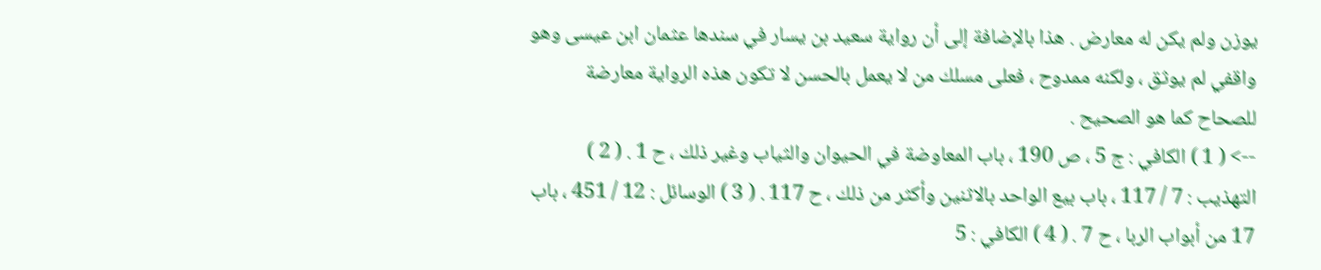يوزن ولم يكن له معارض . هذا بالإضافة إلى أن رواية سعيد بن يسار في سندها عثمان ابن عيسى وهو واقفي لم يوثق ، ولكنه ممدوح ، فعلى مسلك من لا يعمل بالحسن لا تكون هذه الرواية معارضة للصحاح كما هو الصحيح .
--> ( 1 ) الكافي : ج 5 ، ص 190 ، باب المعاوضة في الحيوان والثياب وغير ذلك ، ح 1 . ( 2 ) التهذيب : 7 / 117 ، باب بيع الواحد بالاثنين وأكثر من ذلك ، ح 117 . ( 3 ) الوسائل : 12 / 451 ، باب 17 من أبواب الربا ، ح 7 . ( 4 ) الكافي : 5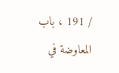/ 191 ، باب المعاوضة في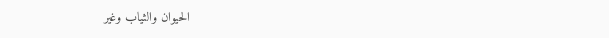الحيوان والثياب وغير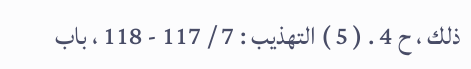ذلك ، ح 4 . ( 5 ) التهذيب : 7 / 117 - 118 ، باب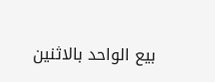بيع الواحد بالاثنين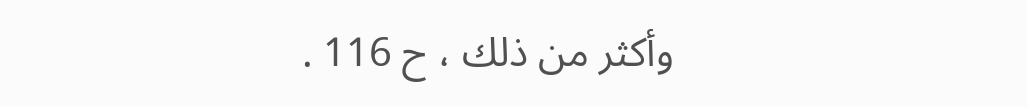وأكثر من ذلك ، ح 116 .